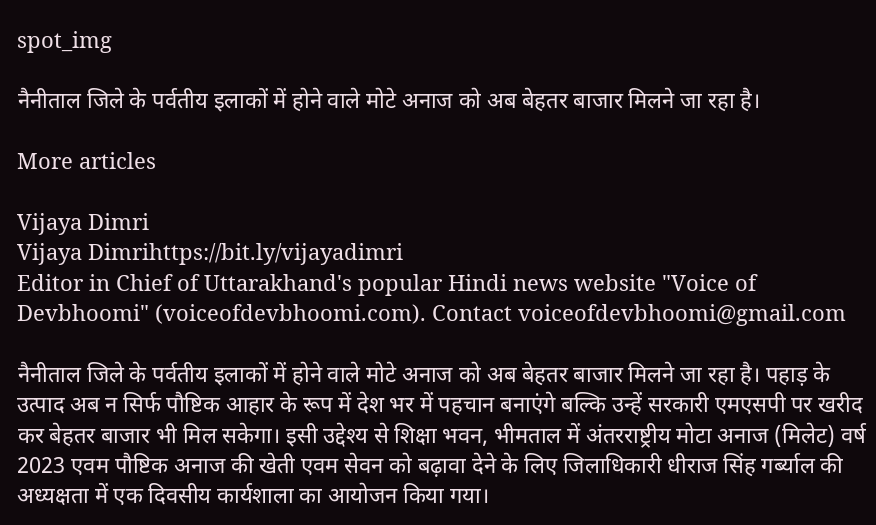spot_img

नैनीताल जिले के पर्वतीय इलाकों में होने वाले मोटे अनाज को अब बेहतर बाजार मिलने जा रहा है।

More articles

Vijaya Dimri
Vijaya Dimrihttps://bit.ly/vijayadimri
Editor in Chief of Uttarakhand's popular Hindi news website "Voice of Devbhoomi" (voiceofdevbhoomi.com). Contact voiceofdevbhoomi@gmail.com

नैनीताल जिले के पर्वतीय इलाकों में होने वाले मोटे अनाज को अब बेहतर बाजार मिलने जा रहा है। पहाड़ के उत्पाद अब न सिर्फ पौष्टिक आहार के रूप में देश भर में पहचान बनाएंगे बल्कि उन्हें सरकारी एमएसपी पर खरीद कर बेहतर बाजार भी मिल सकेगा। इसी उद्देश्य से शिक्षा भवन, भीमताल में अंतरराष्ट्रीय मोटा अनाज (मिलेट) वर्ष 2023 एवम पौष्टिक अनाज की खेती एवम सेवन को बढ़ावा देने के लिए जिलाधिकारी धीराज सिंह गर्ब्याल की अध्यक्षता में एक दिवसीय कार्यशाला का आयोजन किया गया।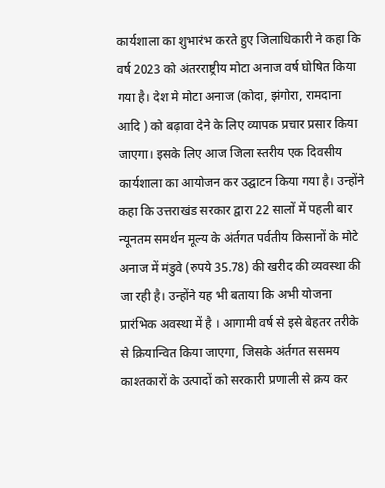कार्यशाला का शुभारंभ करते हुए जिलाधिकारी ने कहा कि वर्ष 2023 को अंतरराष्ट्रीय मोटा अनाज वर्ष घोषित किया गया है। देश मे मोटा अनाज (कोदा, झंगोरा, रामदाना आदि ) को बढ़ावा देने के लिए व्यापक प्रचार प्रसार किया जाएगा। इसके लिए आज जिला स्तरीय एक दिवसीय कार्यशाला का आयोजन कर उद्घाटन किया गया है। उन्होंने कहा कि उत्तराखंड सरकार द्वारा 22 सालों में पहली बार न्यूनतम समर्थन मूल्य के अंर्तगत पर्वतीय किसानों के मोटे अनाज में मंडुवे (रुपये 35.78) की खरीद की व्यवस्था की जा रही है। उन्होंने यह भी बताया कि अभी योजना प्रारंभिक अवस्था में है । आगामी वर्ष से इसे बेहतर तरीके से क्रियान्वित किया जाएगा, जिसके अंर्तगत ससमय काश्तकारों के उत्पादों को सरकारी प्रणाली से क्रय कर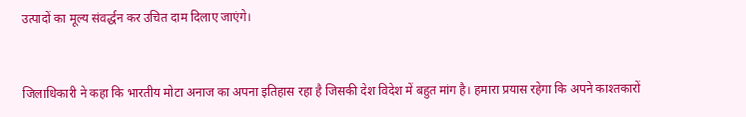उत्पादों का मूल्य संवर्द्धन कर उचित दाम दिलाए जाएंगे।


जिलाधिकारी ने कहा कि भारतीय मोटा अनाज का अपना इतिहास रहा है जिसकी देश विदेश में बहुत मांग है। हमारा प्रयास रहेगा कि अपने काश्तकारों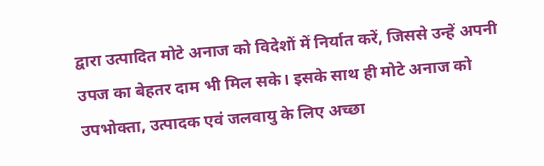द्वारा उत्पादित मोटे अनाज को विदेशों में निर्यात करें, जिससे उन्हें अपनी उपज का बेहतर दाम भी मिल सके। इसके साथ ही मोटे अनाज को उपभोक्ता, उत्पादक एवं जलवायु के लिए अच्छा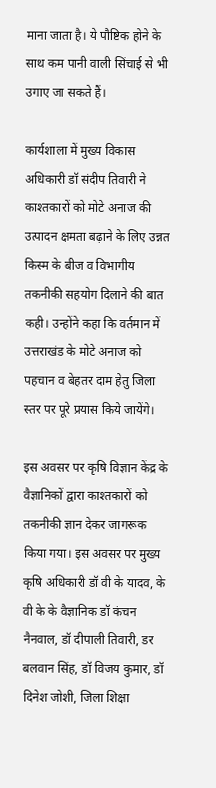माना जाता है। ये पौष्टिक होने के साथ कम पानी वाली सिंचाई से भी उगाए जा सकते हैं।

कार्यशाला में मुख्य विकास अधिकारी डॉ संदीप तिवारी ने काश्तकारों को मोटे अनाज की उत्पादन क्षमता बढ़ाने के लिए उन्नत किस्म के बीज व विभागीय तकनीकी सहयोग दिलाने की बात कही। उन्होंने कहा कि वर्तमान में उत्तराखंड के मोटे अनाज को पहचान व बेहतर दाम हेतु जिला स्तर पर पूरे प्रयास किये जायेंगे।

इस अवसर पर कृषि विज्ञान केंद्र के वैज्ञानिकों द्वारा काश्तकारों को तकनीकी ज्ञान देकर जागरूक किया गया। इस अवसर पर मुख्य कृषि अधिकारी डॉ वी के यादव, के वी के के वैज्ञानिक डॉ कंचन नैनवाल, डॉ दीपाली तिवारी, डर बलवान सिंह, डॉ विजय कुमार, डॉ दिनेश जोशी, जिला शिक्षा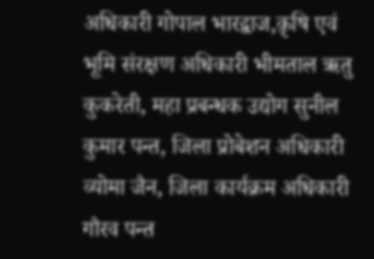अधिकारी गोपाल भारद्वाज,क़ृषि एवं भूमि संरक्षण अधिकारी भीमताल ऋतु कुकरेती, महा प्रबन्धक उद्योग सुनील कुमार पन्त, जिला प्रोबेशन अधिकारी व्योमा जैन, जिला कार्यक्रम अधिकारी गौरव पन्त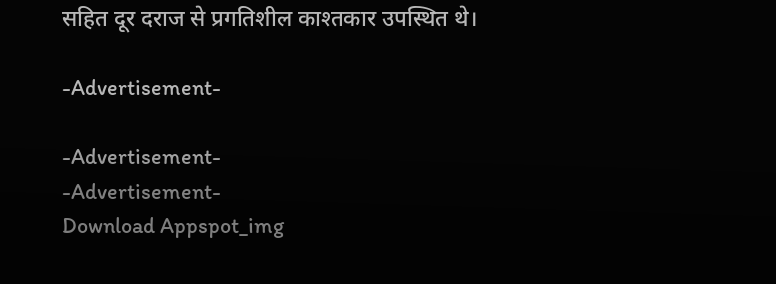सहित दूर दराज से प्रगतिशील काश्तकार उपस्थित थे।

-Advertisement-

-Advertisement-
-Advertisement-
Download Appspot_img